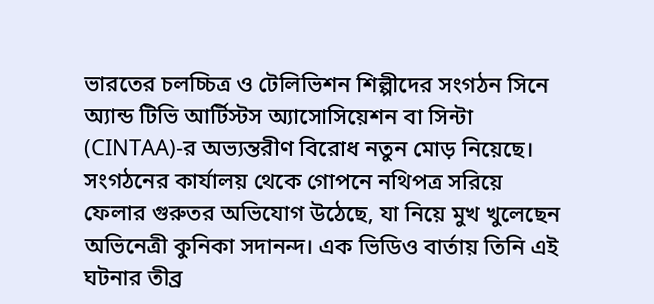ভারতের চলচ্চিত্র ও টেলিভিশন শিল্পীদের সংগঠন সিনে অ্যান্ড টিভি আর্টিস্টস অ্যাসোসিয়েশন বা সিন্টা (CINTAA)-র অভ্যন্তরীণ বিরোধ নতুন মোড় নিয়েছে। সংগঠনের কার্যালয় থেকে গোপনে নথিপত্র সরিয়ে ফেলার গুরুতর অভিযোগ উঠেছে, যা নিয়ে মুখ খুলেছেন অভিনেত্রী কুনিকা সদানন্দ। এক ভিডিও বার্তায় তিনি এই ঘটনার তীব্র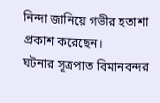নিন্দা জানিয়ে গভীর হতাশা প্রকাশ করেছেন।
ঘটনার সূত্রপাত বিমানবন্দর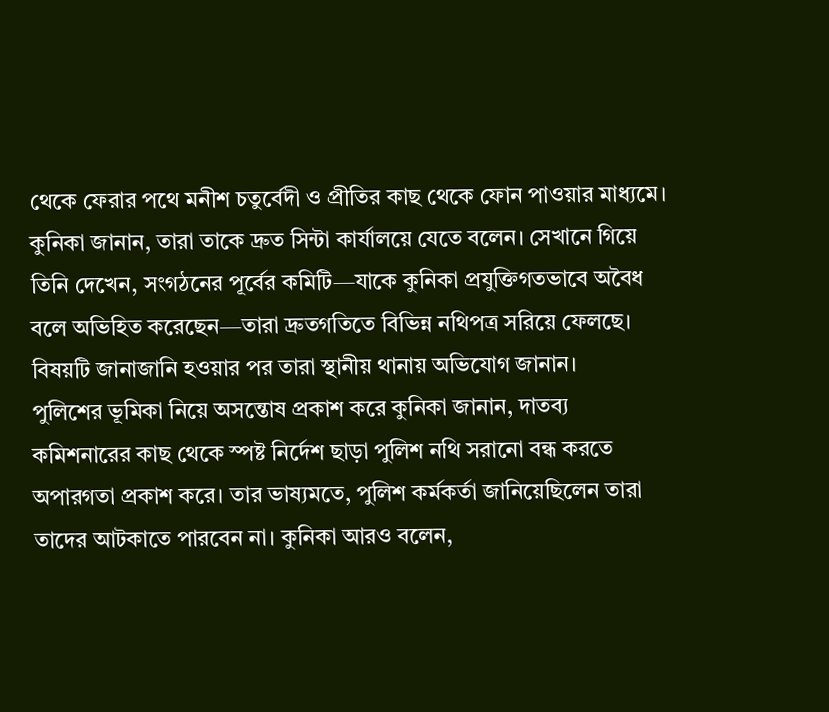থেকে ফেরার পথে মনীশ চতুর্বেদী ও প্রীতির কাছ থেকে ফোন পাওয়ার মাধ্যমে। কুনিকা জানান, তারা তাকে দ্রুত সিন্টা কার্যালয়ে যেতে বলেন। সেখানে গিয়ে তিনি দেখেন, সংগঠনের পূর্বের কমিটি—যাকে কুনিকা প্রযুক্তিগতভাবে অবৈধ বলে অভিহিত করেছেন—তারা দ্রুতগতিতে বিভিন্ন নথিপত্র সরিয়ে ফেলছে। বিষয়টি জানাজানি হওয়ার পর তারা স্থানীয় থানায় অভিযোগ জানান।
পুলিশের ভূমিকা নিয়ে অসন্তোষ প্রকাশ করে কুনিকা জানান, দাতব্য কমিশনারের কাছ থেকে স্পষ্ট নির্দেশ ছাড়া পুলিশ নথি সরানো বন্ধ করতে অপারগতা প্রকাশ করে। তার ভাষ্যমতে, পুলিশ কর্মকর্তা জানিয়েছিলেন তারা তাদের আটকাতে পারবেন না। কুনিকা আরও বলেন,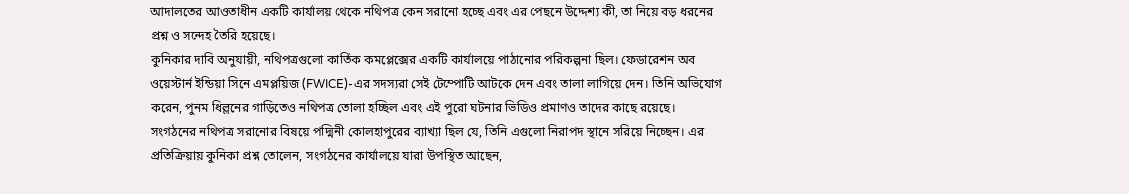আদালতের আওতাধীন একটি কার্যালয় থেকে নথিপত্র কেন সরানো হচ্ছে এবং এর পেছনে উদ্দেশ্য কী, তা নিয়ে বড় ধরনের প্রশ্ন ও সন্দেহ তৈরি হয়েছে।
কুনিকার দাবি অনুযায়ী, নথিপত্রগুলো কার্তিক কমপ্লেক্সের একটি কার্যালয়ে পাঠানোর পরিকল্পনা ছিল। ফেডারেশন অব ওয়েস্টার্ন ইন্ডিয়া সিনে এমপ্লয়িজ (FWICE)-এর সদস্যরা সেই টেম্পোটি আটকে দেন এবং তালা লাগিয়ে দেন। তিনি অভিযোগ করেন, পুনম ধিল্লনের গাড়িতেও নথিপত্র তোলা হচ্ছিল এবং এই পুরো ঘটনার ভিডিও প্রমাণও তাদের কাছে রয়েছে।
সংগঠনের নথিপত্র সরানোর বিষয়ে পদ্মিনী কোলহাপুরের ব্যাখ্যা ছিল যে, তিনি এগুলো নিরাপদ স্থানে সরিয়ে নিচ্ছেন। এর প্রতিক্রিয়ায় কুনিকা প্রশ্ন তোলেন, সংগঠনের কার্যালয়ে যারা উপস্থিত আছেন,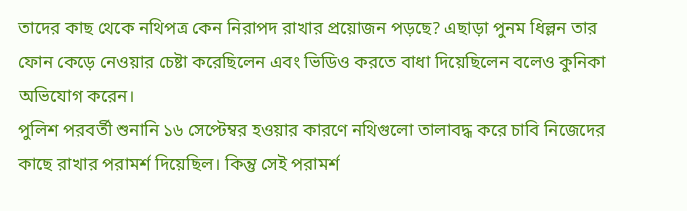তাদের কাছ থেকে নথিপত্র কেন নিরাপদ রাখার প্রয়োজন পড়ছে? এছাড়া পুনম ধিল্লন তার ফোন কেড়ে নেওয়ার চেষ্টা করেছিলেন এবং ভিডিও করতে বাধা দিয়েছিলেন বলেও কুনিকা অভিযোগ করেন।
পুলিশ পরবর্তী শুনানি ১৬ সেপ্টেম্বর হওয়ার কারণে নথিগুলো তালাবদ্ধ করে চাবি নিজেদের কাছে রাখার পরামর্শ দিয়েছিল। কিন্তু সেই পরামর্শ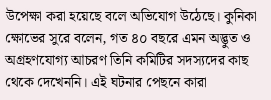উপেক্ষা করা হয়েছে বলে অভিযোগ উঠেছে। কুনিকা ক্ষোভের সুরে বলেন, গত ৪০ বছরে এমন অদ্ভুত ও অগ্রহণযোগ্য আচরণ তিনি কমিটির সদস্যদের কাছ থেকে দেখেননি। এই ঘটনার পেছনে কারা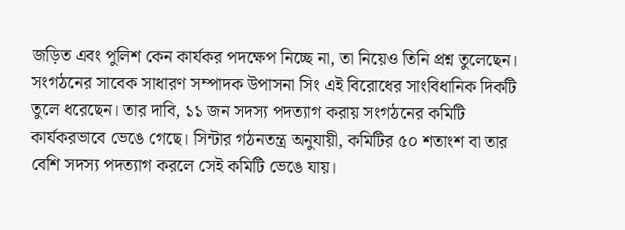জড়িত এবং পুলিশ কেন কার্যকর পদক্ষেপ নিচ্ছে না, তা নিয়েও তিনি প্রশ্ন তুলেছেন।
সংগঠনের সাবেক সাধারণ সম্পাদক উপাসনা সিং এই বিরোধের সাংবিধানিক দিকটি তুলে ধরেছেন। তার দাবি, ১১ জন সদস্য পদত্যাগ করায় সংগঠনের কমিটি কার্যকরভাবে ভেঙে গেছে। সিন্টার গঠনতন্ত্র অনুযায়ী, কমিটির ৫০ শতাংশ বা তার বেশি সদস্য পদত্যাগ করলে সেই কমিটি ভেঙে যায়।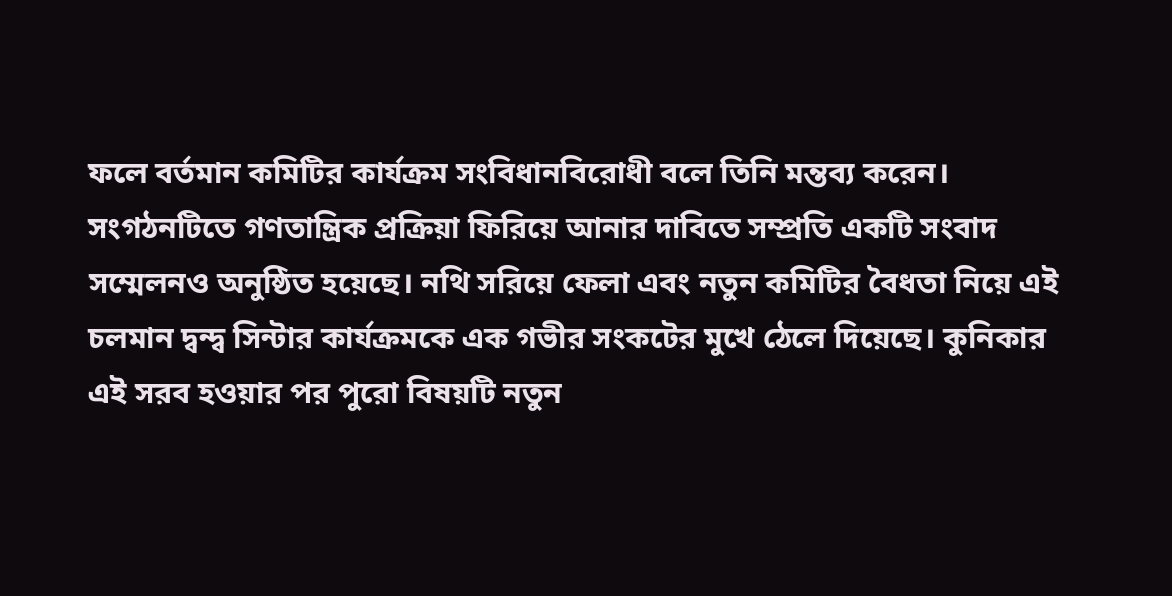ফলে বর্তমান কমিটির কার্যক্রম সংবিধানবিরোধী বলে তিনি মন্তব্য করেন।
সংগঠনটিতে গণতান্ত্রিক প্রক্রিয়া ফিরিয়ে আনার দাবিতে সম্প্রতি একটি সংবাদ সম্মেলনও অনুষ্ঠিত হয়েছে। নথি সরিয়ে ফেলা এবং নতুন কমিটির বৈধতা নিয়ে এই চলমান দ্বন্দ্ব সিন্টার কার্যক্রমকে এক গভীর সংকটের মুখে ঠেলে দিয়েছে। কুনিকার এই সরব হওয়ার পর পুরো বিষয়টি নতুন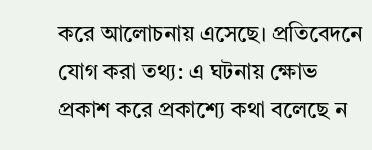করে আলোচনায় এসেছে। প্রতিবেদনে যোগ করা তথ্য: এ ঘটনায় ক্ষোভ প্রকাশ করে প্রকাশ্যে কথা বলেছে ন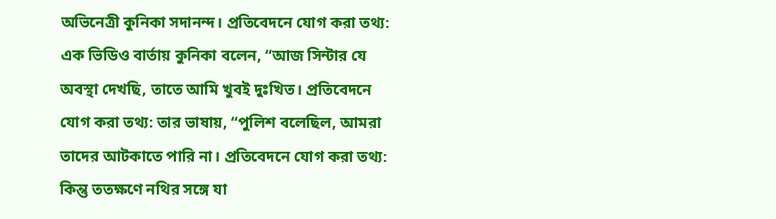অভিনেত্রী কুনিকা সদানন্দ। প্রতিবেদনে যোগ করা তথ্য: এক ভিডিও বার্তায় কুনিকা বলেন, “আজ সিন্টার যে অবস্থা দেখছি, তাতে আমি খুবই দুঃখিত। প্রতিবেদনে যোগ করা তথ্য: তার ভাষায়, “পুলিশ বলেছিল, আমরা তাদের আটকাতে পারি না। প্রতিবেদনে যোগ করা তথ্য: কিন্তু ততক্ষণে নথির সঙ্গে যা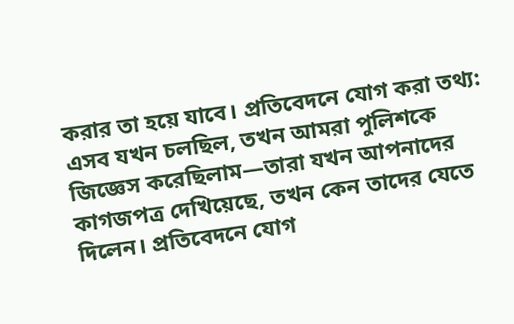করার তা হয়ে যাবে। প্রতিবেদনে যোগ করা তথ্য: এসব যখন চলছিল, তখন আমরা পুলিশকে জিজ্ঞেস করেছিলাম—তারা যখন আপনাদের কাগজপত্র দেখিয়েছে, তখন কেন তাদের যেতে দিলেন। প্রতিবেদনে যোগ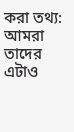করা তথ্য: আমরা তাদের এটাও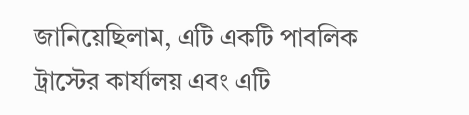জানিয়েছিলাম, এটি একটি পাবলিক ট্রাস্টের কার্যালয় এবং এটি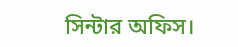সিন্টার অফিস।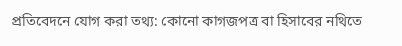প্রতিবেদনে যোগ করা তথ্য: কোনো কাগজপত্র বা হিসাবের নথিতে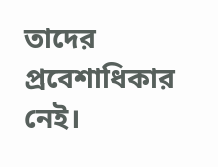তাদের প্রবেশাধিকার নেই।